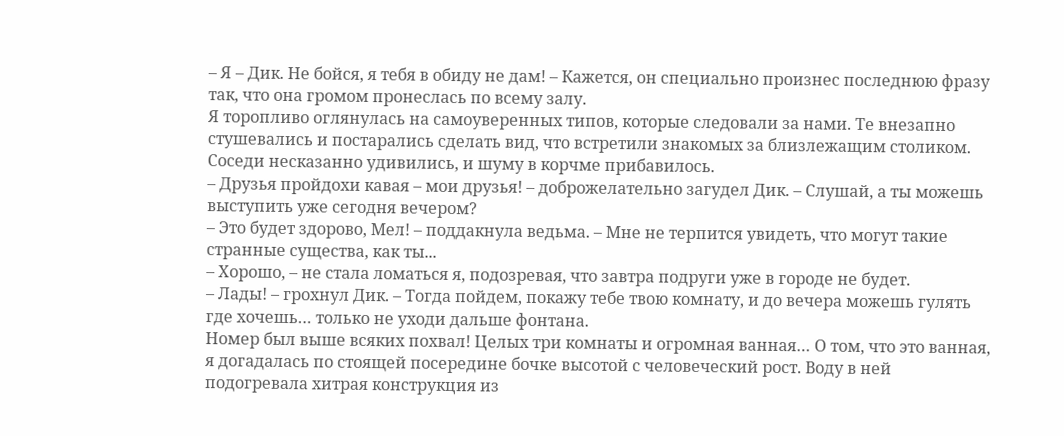– Я – Дик. Не бойся, я тебя в обиду не дам! – Кажется, он специально произнес последнюю фразу так, что она громом пронеслась по всему залу.
Я торопливо оглянулась на самоуверенных типов, которые следовали за нами. Те внезапно стушевались и постарались сделать вид, что встретили знакомых за близлежащим столиком. Соседи несказанно удивились, и шуму в корчме прибавилось.
– Друзья пройдохи кавая – мои друзья! – доброжелательно загудел Дик. – Слушай, а ты можешь выступить уже сегодня вечером?
– Это будет здорово, Мел! – поддакнула ведьма. – Мне не терпится увидеть, что могут такие странные существа, как ты...
– Хорошо, – не стала ломаться я, подозревая, что завтра подруги уже в городе не будет.
– Лады! – грохнул Дик. – Тогда пойдем, покажу тебе твою комнату, и до вечера можешь гулять где хочешь… только не уходи дальше фонтана.
Номер был выше всяких похвал! Целых три комнаты и огромная ванная… О том, что это ванная, я догадалась по стоящей посередине бочке высотой с человеческий рост. Воду в ней подогревала хитрая конструкция из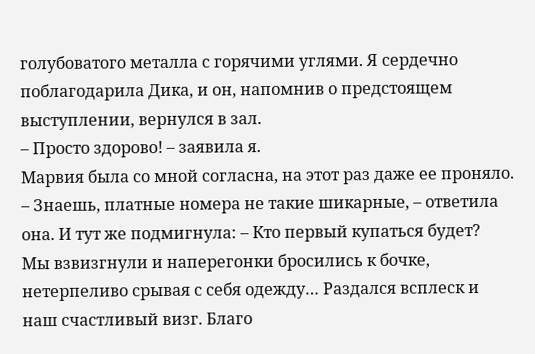голубоватого металла с горячими углями. Я сердечно поблагодарила Дика, и он, напомнив о предстоящем выступлении, вернулся в зал.
– Просто здорово! – заявила я.
Марвия была со мной согласна, на этот раз даже ее проняло.
– Знаешь, платные номера не такие шикарные, – ответила она. И тут же подмигнула: – Кто первый купаться будет?
Мы взвизгнули и наперегонки бросились к бочке, нетерпеливо срывая с себя одежду… Раздался всплеск и наш счастливый визг. Благо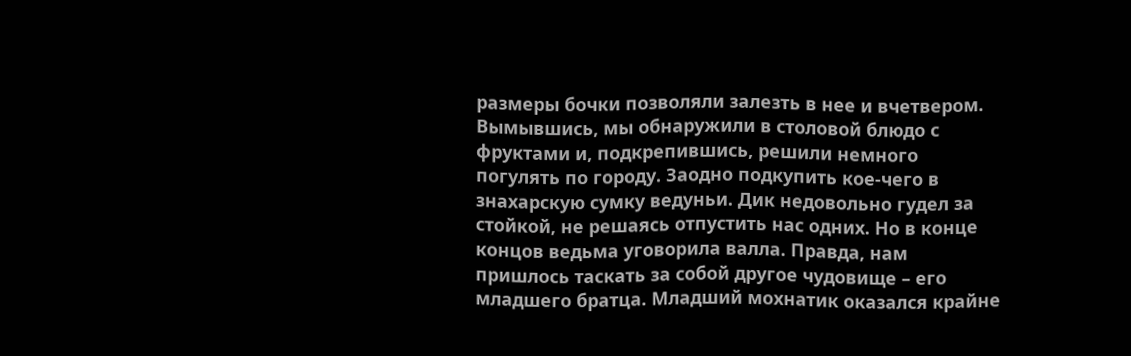размеры бочки позволяли залезть в нее и вчетвером. Вымывшись, мы обнаружили в столовой блюдо с фруктами и, подкрепившись, решили немного погулять по городу. Заодно подкупить кое-чего в знахарскую сумку ведуньи. Дик недовольно гудел за стойкой, не решаясь отпустить нас одних. Но в конце концов ведьма уговорила валла. Правда, нам пришлось таскать за собой другое чудовище – его младшего братца. Младший мохнатик оказался крайне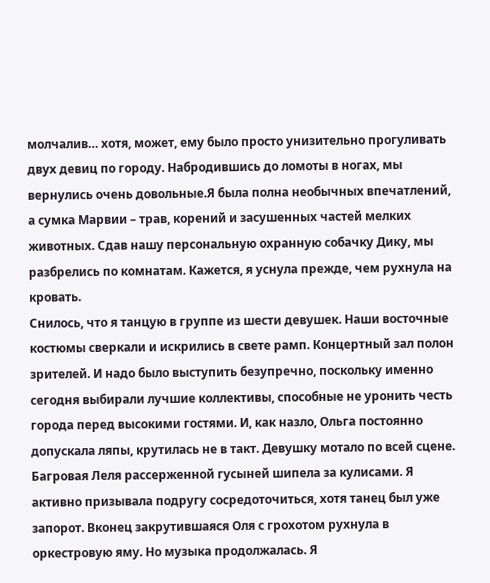молчалив… хотя, может, ему было просто унизительно прогуливать двух девиц по городу. Набродившись до ломоты в ногах, мы вернулись очень довольные.Я была полна необычных впечатлений, а сумка Марвии – трав, корений и засушенных частей мелких животных. Сдав нашу персональную охранную собачку Дику, мы разбрелись по комнатам. Кажется, я уснула прежде, чем рухнула на кровать.
Снилось, что я танцую в группе из шести девушек. Наши восточные костюмы сверкали и искрились в свете рамп. Концертный зал полон зрителей. И надо было выступить безупречно, поскольку именно сегодня выбирали лучшие коллективы, способные не уронить честь города перед высокими гостями. И, как назло, Ольга постоянно допускала ляпы, крутилась не в такт. Девушку мотало по всей сцене. Багровая Леля рассерженной гусыней шипела за кулисами. Я активно призывала подругу сосредоточиться, хотя танец был уже запорот. Вконец закрутившаяся Оля с грохотом рухнула в оркестровую яму. Но музыка продолжалась. Я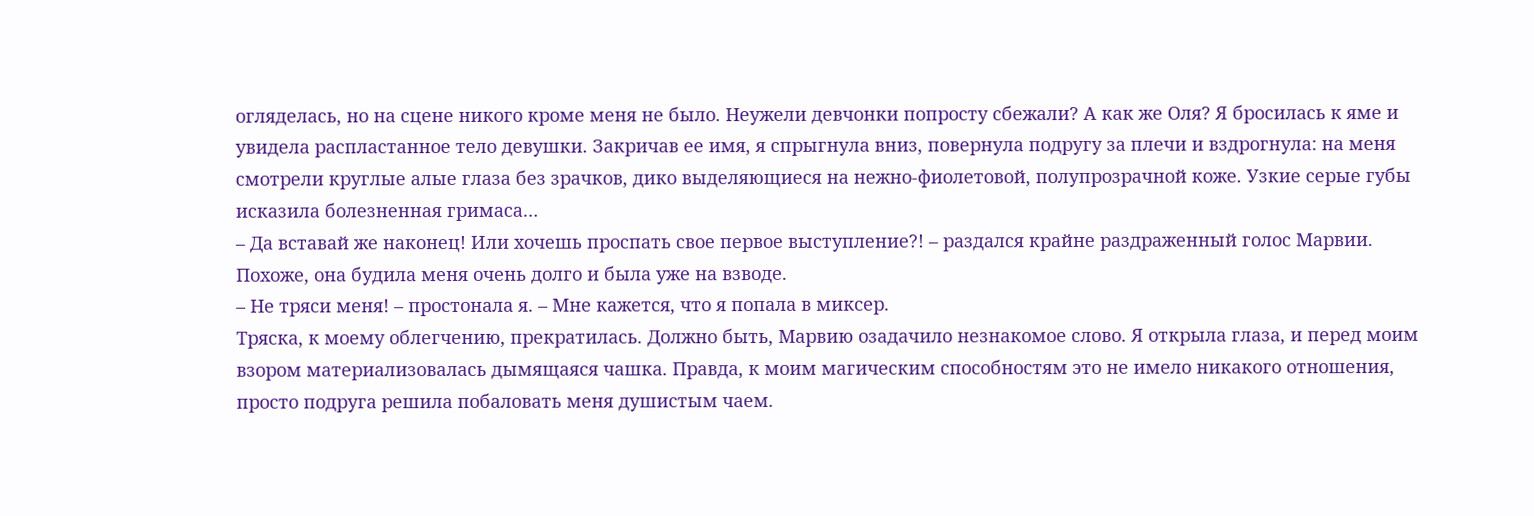огляделась, но на сцене никого кроме меня не было. Неужели девчонки попросту сбежали? А как же Оля? Я бросилась к яме и увидела распластанное тело девушки. Закричав ее имя, я спрыгнула вниз, повернула подругу за плечи и вздрогнула: на меня смотрели круглые алые глаза без зрачков, дико выделяющиеся на нежно-фиолетовой, полупрозрачной коже. Узкие серые губы исказила болезненная гримаса…
– Да вставай же наконец! Или хочешь проспать свое первое выступление?! – раздался крайне раздраженный голос Марвии.
Похоже, она будила меня очень долго и была уже на взводе.
– Не тряси меня! – простонала я. – Мне кажется, что я попала в миксер.
Тряска, к моему облегчению, прекратилась. Должно быть, Марвию озадачило незнакомое слово. Я открыла глаза, и перед моим взором материализовалась дымящаяся чашка. Правда, к моим магическим способностям это не имело никакого отношения, просто подруга решила побаловать меня душистым чаем.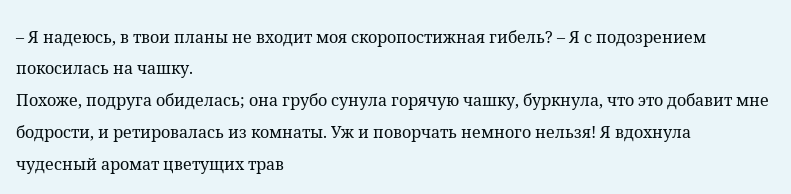– Я надеюсь, в твои планы не входит моя скоропостижная гибель? – Я с подозрением покосилась на чашку.
Похоже, подруга обиделась; она грубо сунула горячую чашку, буркнула, что это добавит мне бодрости, и ретировалась из комнаты. Уж и поворчать немного нельзя! Я вдохнула чудесный аромат цветущих трав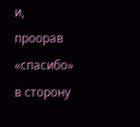и, проорав «спасибо» в сторону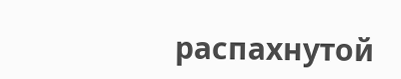распахнутой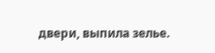двери, выпила зелье.